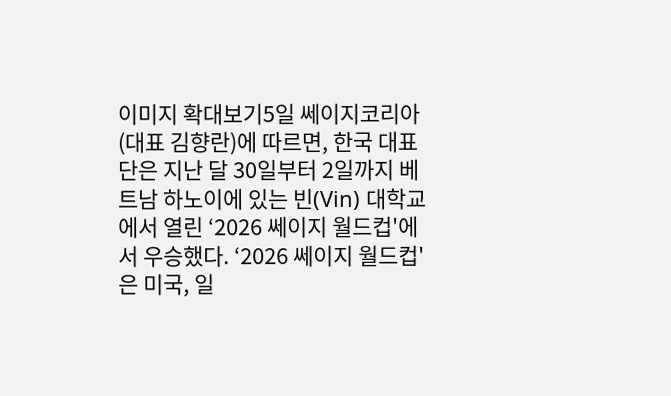이미지 확대보기5일 쎄이지코리아(대표 김향란)에 따르면, 한국 대표단은 지난 달 30일부터 2일까지 베트남 하노이에 있는 빈(Vin) 대학교에서 열린 ‘2026 쎄이지 월드컵'에서 우승했다. ‘2026 쎄이지 월드컵'은 미국, 일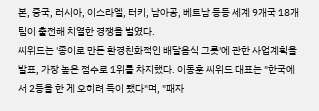본, 중국, 러시아, 이스라엘, 터키, 남아공, 베트남 등등 세계 9개국 18개팀이 출전해 치열한 경쟁을 벌였다.
씨위드는 '종이로 만든 환경친화적인 배달음식 그릇'에 관한 사업계획을 발표, 가장 높은 점수로 1위를 차지했다. 이동훈 씨위드 대표는 "한국에서 2등을 한 게 오히려 득이 됐다"며, "패자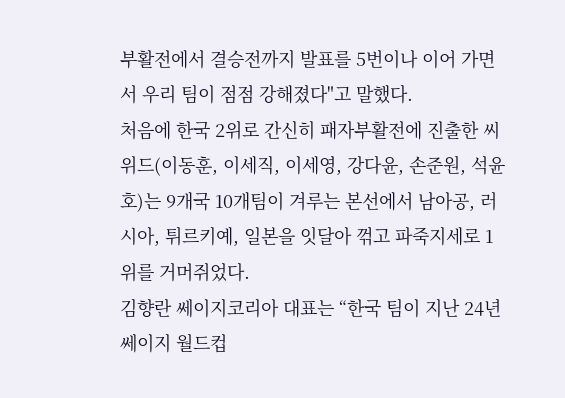부활전에서 결승전까지 발표를 5번이나 이어 가면서 우리 팀이 점점 강해졌다"고 말했다.
처음에 한국 2위로 간신히 패자부활전에 진출한 씨위드(이동훈, 이세직, 이세영, 강다윤, 손준원, 석윤호)는 9개국 10개팀이 겨루는 본선에서 남아공, 러시아, 튀르키예, 일본을 잇달아 꺾고 파죽지세로 1위를 거머쥐었다.
김향란 쎄이지코리아 대표는 “한국 팀이 지난 24년 쎄이지 월드컵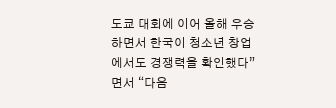도쿄 대회에 이어 올해 우승하면서 한국이 청소년 창업 에서도 경쟁력을 확인했다”면서 “다음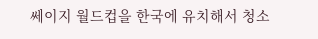쎄이지 월드컵을 한국에 유치해서 청소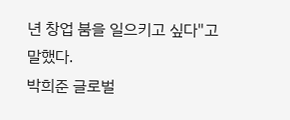년 창업 붐을 일으키고 싶다"고 말했다.
박희준 글로벌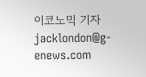이코노믹 기자 jacklondon@g-enews.com